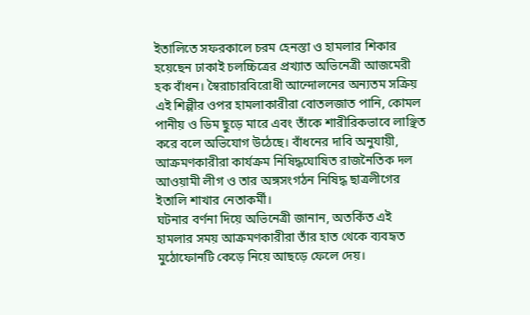ইতালিতে সফরকালে চরম হেনস্তা ও হামলার শিকার হয়েছেন ঢাকাই চলচ্চিত্রের প্রখ্যাত অভিনেত্রী আজমেরী হক বাঁধন। স্বৈরাচারবিরোধী আন্দোলনের অন্যতম সক্রিয় এই শিল্পীর ওপর হামলাকারীরা বোতলজাত পানি, কোমল পানীয় ও ডিম ছুড়ে মারে এবং তাঁকে শারীরিকভাবে লাঞ্ছিত করে বলে অভিযোগ উঠেছে। বাঁধনের দাবি অনুযায়ী, আক্রমণকারীরা কার্যক্রম নিষিদ্ধঘোষিত রাজনৈতিক দল আওয়ামী লীগ ও তার অঙ্গসংগঠন নিষিদ্ধ ছাত্রলীগের ইতালি শাখার নেতাকর্মী।
ঘটনার বর্ণনা দিয়ে অভিনেত্রী জানান, অতর্কিত এই হামলার সময় আক্রমণকারীরা তাঁর হাত থেকে ব্যবহৃত মুঠোফোনটি কেড়ে নিয়ে আছড়ে ফেলে দেয়।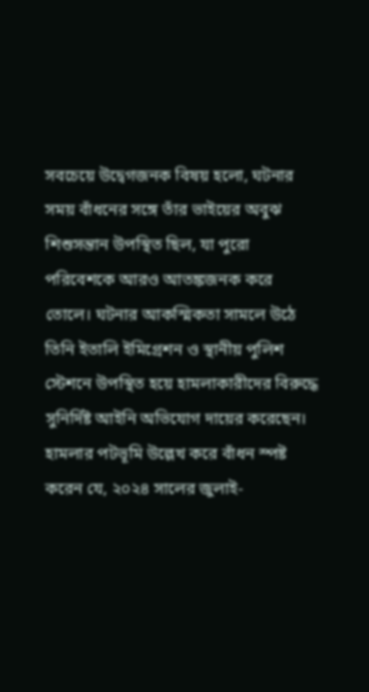সবচেয়ে উদ্বেগজনক বিষয় হলো, ঘটনার সময় বাঁধনের সঙ্গে তাঁর ভাইয়ের অবুঝ শিশুসন্তান উপস্থিত ছিল, যা পুরো পরিবেশকে আরও আতঙ্কজনক করে তোলে। ঘটনার আকস্মিকতা সামলে উঠে তিনি ইতালি ইমিগ্রেশন ও স্থানীয় পুলিশ স্টেশনে উপস্থিত হয়ে হামলাকারীদের বিরুদ্ধে সুনির্দিষ্ট আইনি অভিযোগ দায়ের করেছেন।
হামলার পটভূমি উল্লেখ করে বাঁধন স্পষ্ট করেন যে, ২০২৪ সালের জুলাই-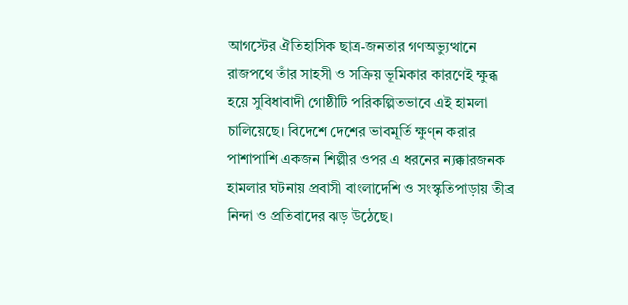আগস্টের ঐতিহাসিক ছাত্র-জনতার গণঅভ্যুত্থানে রাজপথে তাঁর সাহসী ও সক্রিয় ভূমিকার কারণেই ক্ষুব্ধ হয়ে সুবিধাবাদী গোষ্ঠীটি পরিকল্পিতভাবে এই হামলা চালিয়েছে। বিদেশে দেশের ভাবমূর্তি ক্ষুণ্ন করার পাশাপাশি একজন শিল্পীর ওপর এ ধরনের ন্যক্কারজনক হামলার ঘটনায় প্রবাসী বাংলাদেশি ও সংস্কৃতিপাড়ায় তীব্র নিন্দা ও প্রতিবাদের ঝড় উঠেছে।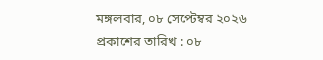মঙ্গলবার, ০৮ সেপ্টেম্বর ২০২৬
প্রকাশের তারিখ : ০৮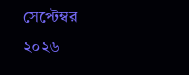সেপ্টেম্বর ২০২৬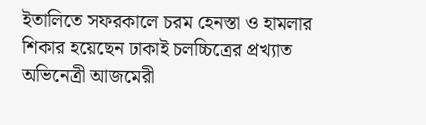ইতালিতে সফরকালে চরম হেনস্তা ও হামলার শিকার হয়েছেন ঢাকাই চলচ্চিত্রের প্রখ্যাত অভিনেত্রী আজমেরী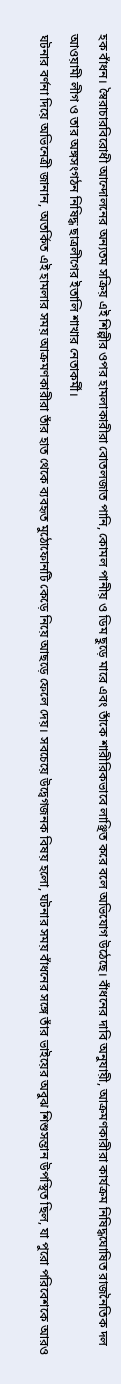হক বাঁধন। স্বৈরাচারবিরোধী আন্দোলনের অন্যতম সক্রিয় এই শিল্পীর ওপর হামলাকারীরা বোতলজাত পানি, কোমল পানীয় ও ডিম ছুড়ে মারে এবং তাঁকে শারীরিকভাবে লাঞ্ছিত করে বলে অভিযোগ উঠেছে। বাঁধনের দাবি অনুযায়ী, আক্রমণকারীরা কার্যক্রম নিষিদ্ধঘোষিত রাজনৈতিক দল আওয়ামী লীগ ও তার অঙ্গসংগঠন নিষিদ্ধ ছাত্রলীগের ইতালি শাখার নেতাকর্মী।
ঘটনার বর্ণনা দিয়ে অভিনেত্রী জানান, অতর্কিত এই হামলার সময় আক্রমণকারীরা তাঁর হাত থেকে ব্যবহৃত মুঠোফোনটি কেড়ে নিয়ে আছড়ে ফেলে দেয়। সবচেয়ে উদ্বেগজনক বিষয় হলো, ঘটনার সময় বাঁধনের সঙ্গে তাঁর ভাইয়ের অবুঝ শিশুসন্তান উপস্থিত ছিল, যা পুরো পরিবেশকে আরও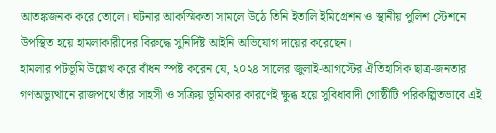আতঙ্কজনক করে তোলে। ঘটনার আকস্মিকতা সামলে উঠে তিনি ইতালি ইমিগ্রেশন ও স্থানীয় পুলিশ স্টেশনে উপস্থিত হয়ে হামলাকারীদের বিরুদ্ধে সুনির্দিষ্ট আইনি অভিযোগ দায়ের করেছেন।
হামলার পটভূমি উল্লেখ করে বাঁধন স্পষ্ট করেন যে, ২০২৪ সালের জুলাই-আগস্টের ঐতিহাসিক ছাত্র-জনতার গণঅভ্যুত্থানে রাজপথে তাঁর সাহসী ও সক্রিয় ভূমিকার কারণেই ক্ষুব্ধ হয়ে সুবিধাবাদী গোষ্ঠীটি পরিকল্পিতভাবে এই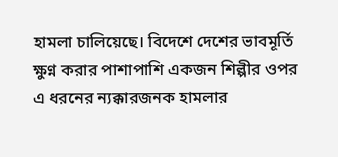হামলা চালিয়েছে। বিদেশে দেশের ভাবমূর্তি ক্ষুণ্ন করার পাশাপাশি একজন শিল্পীর ওপর এ ধরনের ন্যক্কারজনক হামলার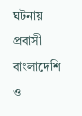ঘটনায় প্রবাসী বাংলাদেশি ও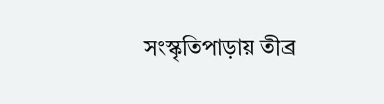সংস্কৃতিপাড়ায় তীব্র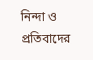নিন্দা ও প্রতিবাদের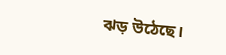ঝড় উঠেছে।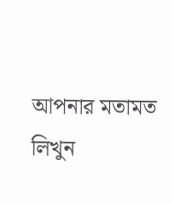আপনার মতামত লিখুন